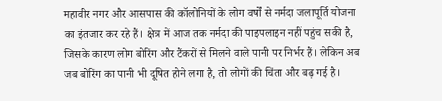महावीर नगर और आसपास की कॉलोनियों के लोग वर्षों से नर्मदा जलापूर्ति योजना का इंतजार कर रहे हैं। क्षेत्र में आज तक नर्मदा की पाइपलाइन नहीं पहुंच सकी है, जिसके कारण लोग बोरिंग और टैंकरों से मिलने वाले पानी पर निर्भर हैं। लेकिन अब जब बोरिंग का पानी भी दूषित होने लगा है, तो लोगों की चिंता और बढ़ गई है।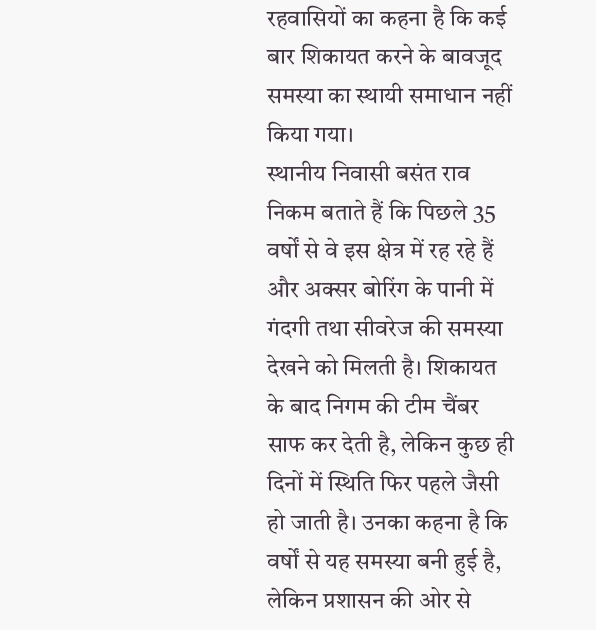रहवासियों का कहना है कि कई बार शिकायत करने के बावजूद समस्या का स्थायी समाधान नहीं किया गया।
स्थानीय निवासी बसंत राव निकम बताते हैं कि पिछले 35 वर्षों से वे इस क्षेत्र में रह रहे हैं और अक्सर बोरिंग के पानी में गंदगी तथा सीवरेज की समस्या देखने को मिलती है। शिकायत के बाद निगम की टीम चैंबर साफ कर देती है, लेकिन कुछ ही दिनों में स्थिति फिर पहले जैसी हो जाती है। उनका कहना है कि वर्षों से यह समस्या बनी हुई है, लेकिन प्रशासन की ओर से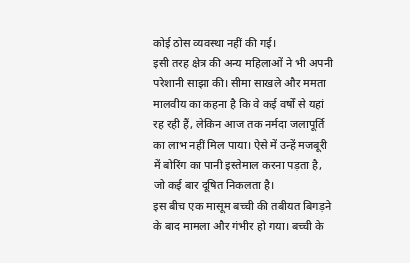कोई ठोस व्यवस्था नहीं की गई।
इसी तरह क्षेत्र की अन्य महिलाओं ने भी अपनी परेशानी साझा की। सीमा साखले और ममता मालवीय का कहना है कि वे कई वर्षों से यहां रह रही हैं, लेकिन आज तक नर्मदा जलापूर्ति का लाभ नहीं मिल पाया। ऐसे में उन्हें मजबूरी में बोरिंग का पानी इस्तेमाल करना पड़ता है, जो कई बार दूषित निकलता है।
इस बीच एक मासूम बच्ची की तबीयत बिगड़ने के बाद मामला और गंभीर हो गया। बच्ची के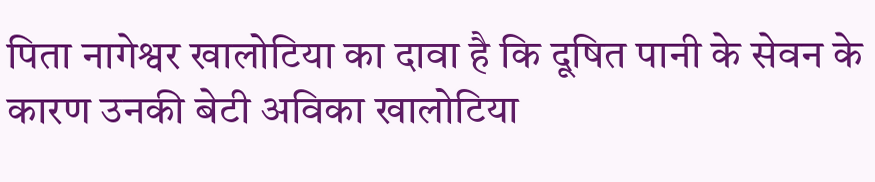पिता नागेश्वर खालोटिया का दावा है कि दूषित पानी के सेवन के कारण उनकी बेटी अविका खालोटिया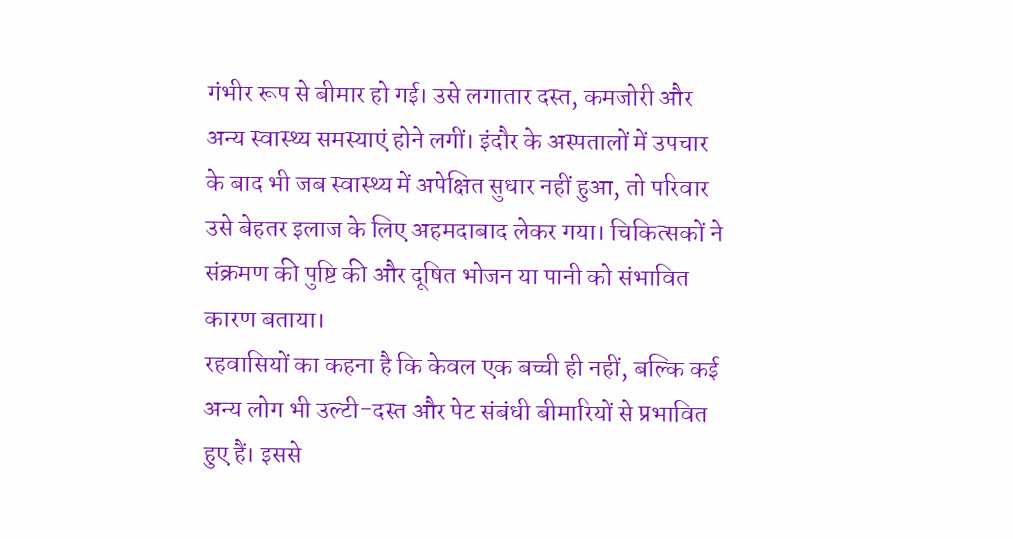गंभीर रूप से बीमार हो गई। उसे लगातार दस्त, कमजोरी और अन्य स्वास्थ्य समस्याएं होने लगीं। इंदौर के अस्पतालों में उपचार के बाद भी जब स्वास्थ्य में अपेक्षित सुधार नहीं हुआ, तो परिवार उसे बेहतर इलाज के लिए अहमदाबाद लेकर गया। चिकित्सकों ने संक्रमण की पुष्टि की और दूषित भोजन या पानी को संभावित कारण बताया।
रहवासियों का कहना है कि केवल एक बच्ची ही नहीं, बल्कि कई अन्य लोग भी उल्टी-दस्त और पेट संबंधी बीमारियों से प्रभावित हुए हैं। इससे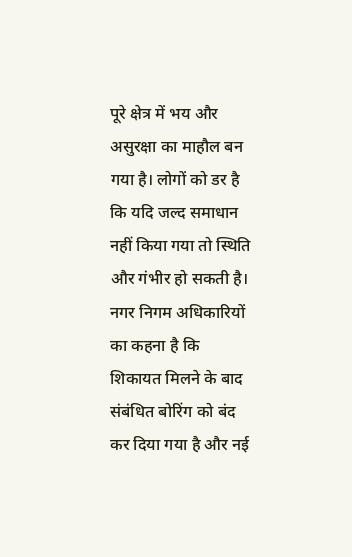पूरे क्षेत्र में भय और असुरक्षा का माहौल बन गया है। लोगों को डर है कि यदि जल्द समाधान नहीं किया गया तो स्थिति और गंभीर हो सकती है।
नगर निगम अधिकारियों का कहना है कि शिकायत मिलने के बाद संबंधित बोरिंग को बंद कर दिया गया है और नई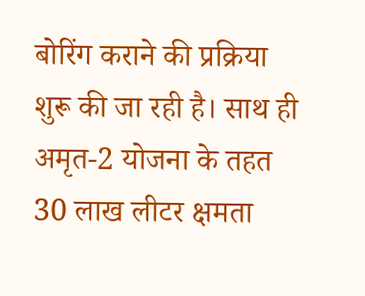बोरिंग कराने की प्रक्रिया शुरू की जा रही है। साथ ही अमृत-2 योजना के तहत 30 लाख लीटर क्षमता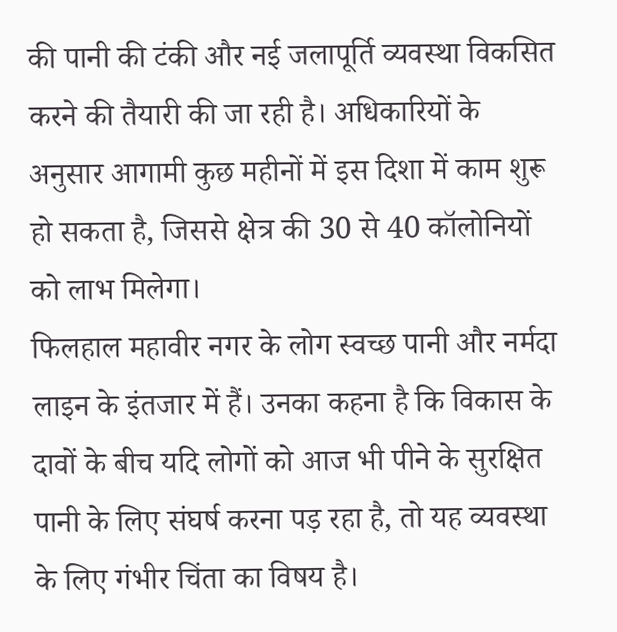की पानी की टंकी और नई जलापूर्ति व्यवस्था विकसित करने की तैयारी की जा रही है। अधिकारियों के अनुसार आगामी कुछ महीनों में इस दिशा में काम शुरू हो सकता है, जिससे क्षेत्र की 30 से 40 कॉलोनियों को लाभ मिलेगा।
फिलहाल महावीर नगर के लोग स्वच्छ पानी और नर्मदा लाइन के इंतजार में हैं। उनका कहना है कि विकास के दावों के बीच यदि लोगों को आज भी पीने के सुरक्षित पानी के लिए संघर्ष करना पड़ रहा है, तो यह व्यवस्था के लिए गंभीर चिंता का विषय है।